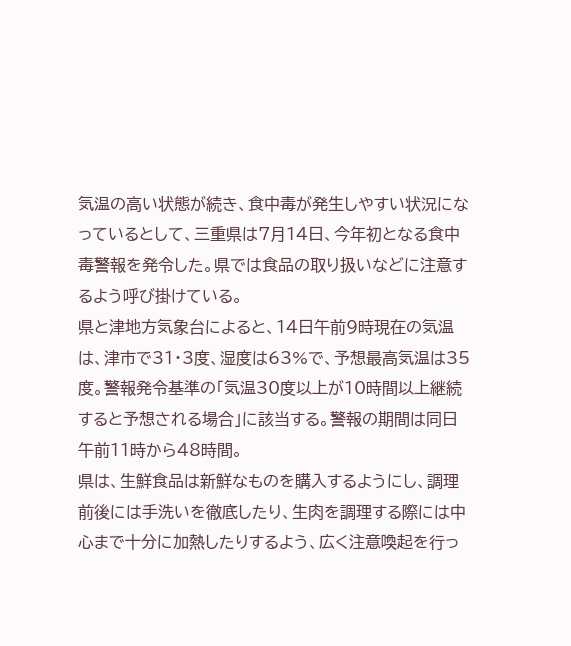気温の高い状態が続き、食中毒が発生しやすい状況になっているとして、三重県は7月14日、今年初となる食中毒警報を発令した。県では食品の取り扱いなどに注意するよう呼び掛けている。
県と津地方気象台によると、14日午前9時現在の気温は、津市で31・3度、湿度は63%で、予想最高気温は35度。警報発令基準の「気温30度以上が10時間以上継続すると予想される場合」に該当する。警報の期間は同日午前11時から48時間。
県は、生鮮食品は新鮮なものを購入するようにし、調理前後には手洗いを徹底したり、生肉を調理する際には中心まで十分に加熱したりするよう、広く注意喚起を行っ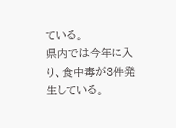ている。
県内では今年に入り、食中毒が3件発生している。